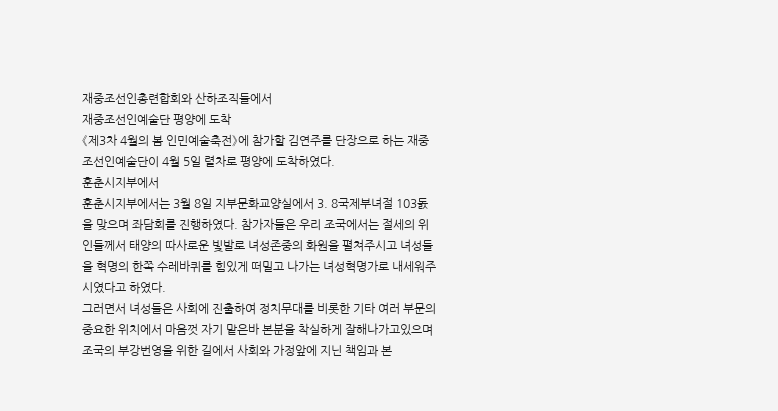재중조선인총련합회와 산하조직들에서
재중조선인예술단 평양에 도착
《제3차 4월의 봄 인민예술축전》에 참가할 김연주를 단장으로 하는 재중조선인예술단이 4월 5일 렬차로 평양에 도착하였다.
훈춘시지부에서
훈춘시지부에서는 3월 8일 지부문화교양실에서 3. 8국제부녀절 103돐을 맞으며 좌담회를 진행하였다. 참가자들은 우리 조국에서는 절세의 위인들께서 태양의 따사로운 빛발로 녀성존중의 화원을 펼쳐주시고 녀성들을 혁명의 한쪽 수레바퀴를 힘있게 떠밀고 나가는 녀성혁명가로 내세워주시였다고 하였다.
그러면서 녀성들은 사회에 진출하여 정치무대를 비롯한 기타 여러 부문의 중요한 위치에서 마음껏 자기 맡은바 본분을 착실하게 잘해나가고있으며 조국의 부강번영을 위한 길에서 사회와 가정앞에 지닌 책임과 본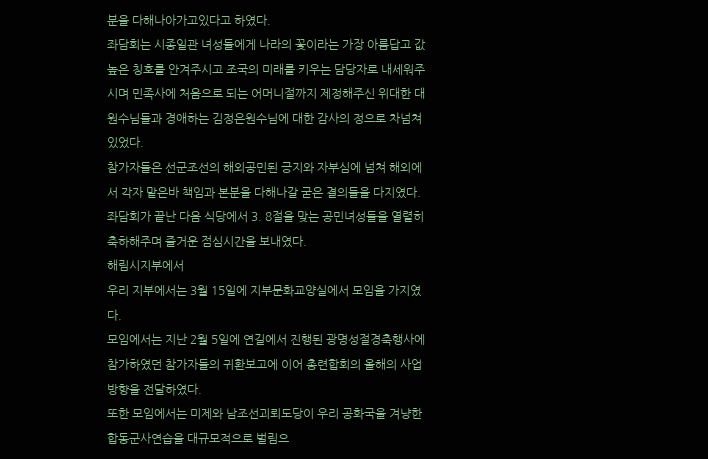분을 다해나아가고있다고 하였다.
좌담회는 시종일관 녀성들에게 나라의 꽃이라는 가장 아름답고 값높은 칭호를 안겨주시고 조국의 미래를 키우는 담당자로 내세워주시며 민족사에 처음으로 되는 어머니절까지 제정해주신 위대한 대원수님들과 경애하는 김정은원수님에 대한 감사의 정으로 차넘쳐 있었다.
참가자들은 선군조선의 해외공민된 긍지와 자부심에 넘쳐 해외에서 각자 맡은바 책임과 본분을 다해나갈 굳은 결의들을 다지였다.
좌담회가 끝난 다음 식당에서 3. 8절을 맞는 공민녀성들을 열렬히 축하해주며 즐거운 점심시간을 보내였다.
해림시지부에서
우리 지부에서는 3월 15일에 지부문화교양실에서 모임을 가지였다.
모임에서는 지난 2월 5일에 연길에서 진행된 광명성절경축행사에 참가하였던 참가자들의 귀환보고에 이어 총련합회의 올해의 사업방향을 전달하였다.
또한 모임에서는 미제와 남조선괴뢰도당이 우리 공화국을 겨냥한 합동군사연습을 대규모적으로 벌림으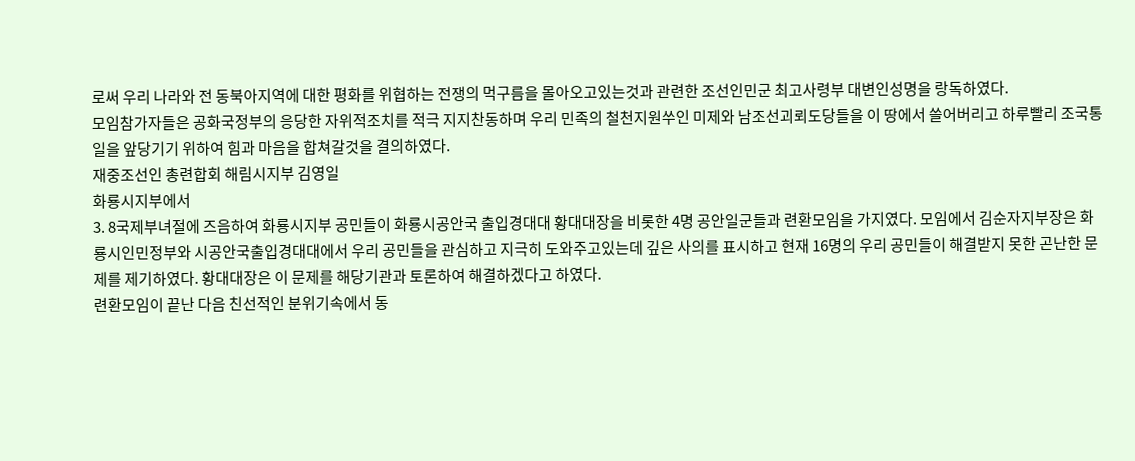로써 우리 나라와 전 동북아지역에 대한 평화를 위협하는 전쟁의 먹구름을 몰아오고있는것과 관련한 조선인민군 최고사령부 대변인성명을 랑독하였다.
모임참가자들은 공화국정부의 응당한 자위적조치를 적극 지지찬동하며 우리 민족의 철천지원쑤인 미제와 남조선괴뢰도당들을 이 땅에서 쓸어버리고 하루빨리 조국통일을 앞당기기 위하여 힘과 마음을 합쳐갈것을 결의하였다.
재중조선인 총련합회 해림시지부 김영일
화룡시지부에서
3. 8국제부녀절에 즈음하여 화룡시지부 공민들이 화룡시공안국 출입경대대 황대대장을 비롯한 4명 공안일군들과 련환모임을 가지였다. 모임에서 김순자지부장은 화룡시인민정부와 시공안국출입경대대에서 우리 공민들을 관심하고 지극히 도와주고있는데 깊은 사의를 표시하고 현재 16명의 우리 공민들이 해결받지 못한 곤난한 문제를 제기하였다. 황대대장은 이 문제를 해당기관과 토론하여 해결하겠다고 하였다.
련환모임이 끝난 다음 친선적인 분위기속에서 동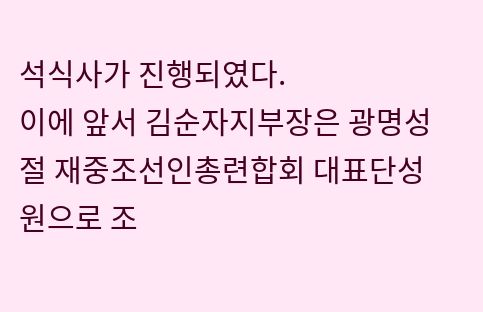석식사가 진행되였다.
이에 앞서 김순자지부장은 광명성절 재중조선인총련합회 대표단성원으로 조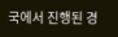국에서 진행된 경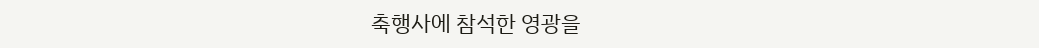축행사에 참석한 영광을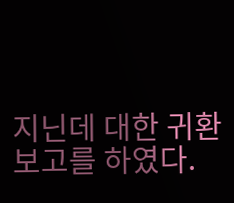지닌데 대한 귀환보고를 하였다.